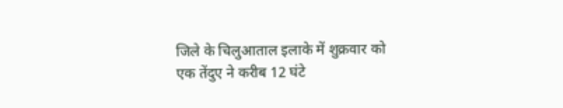जिले के चिलुआताल इलाके में शुक्रवार को एक तेंदुए ने करीब 12 घंटे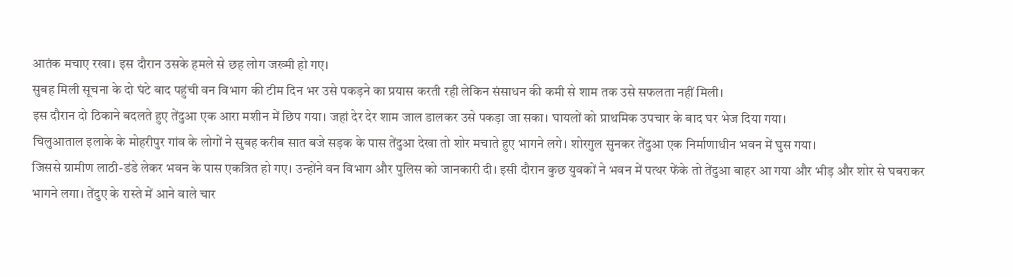आतंक मचाए रखा। इस दौरान उसके हमले से छह लोग जख्मी हो गए।
सुबह मिली सूचना के दो घंटे बाद पहुंची वन विभाग की टीम दिन भर उसे पकड़ने का प्रयास करती रही लेकिन संसाधन की कमी से शाम तक उसे सफलता नहीं मिली।
इस दौरान दो ठिकाने बदलते हुए तेंदुआ एक आरा मशीन में छिप गया। जहां देर देर शाम जाल डालकर उसे पकड़ा जा सका। घायलों को प्राथमिक उपचार के बाद घर भेज दिया गया।
चिलुआताल इलाके के मोहरीपुर गांव के लोगों ने सुबह करीब सात बजे सड़क के पास तेंदुआ देखा तो शोर मचाते हुए भागने लगे। शोरगुल सुनकर तेंदुआ एक निर्माणाधीन भवन में घुस गया।
जिससे ग्रामीण लाठी-डंडे लेकर भवन के पास एकत्रित हो गए। उन्होंने वन विभाग और पुलिस को जानकारी दी। इसी दौरान कुछ युवकों ने भवन में पत्थर फेंके तो तेंदुआ बाहर आ गया और भीड़ और शोर से घबराकर भागने लगा। तेंदुए के रास्ते में आने वाले चार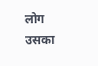लोग उसका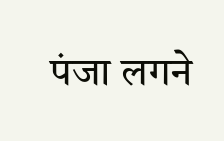पंजा लगने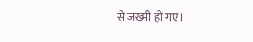से जख्मी हो गए।